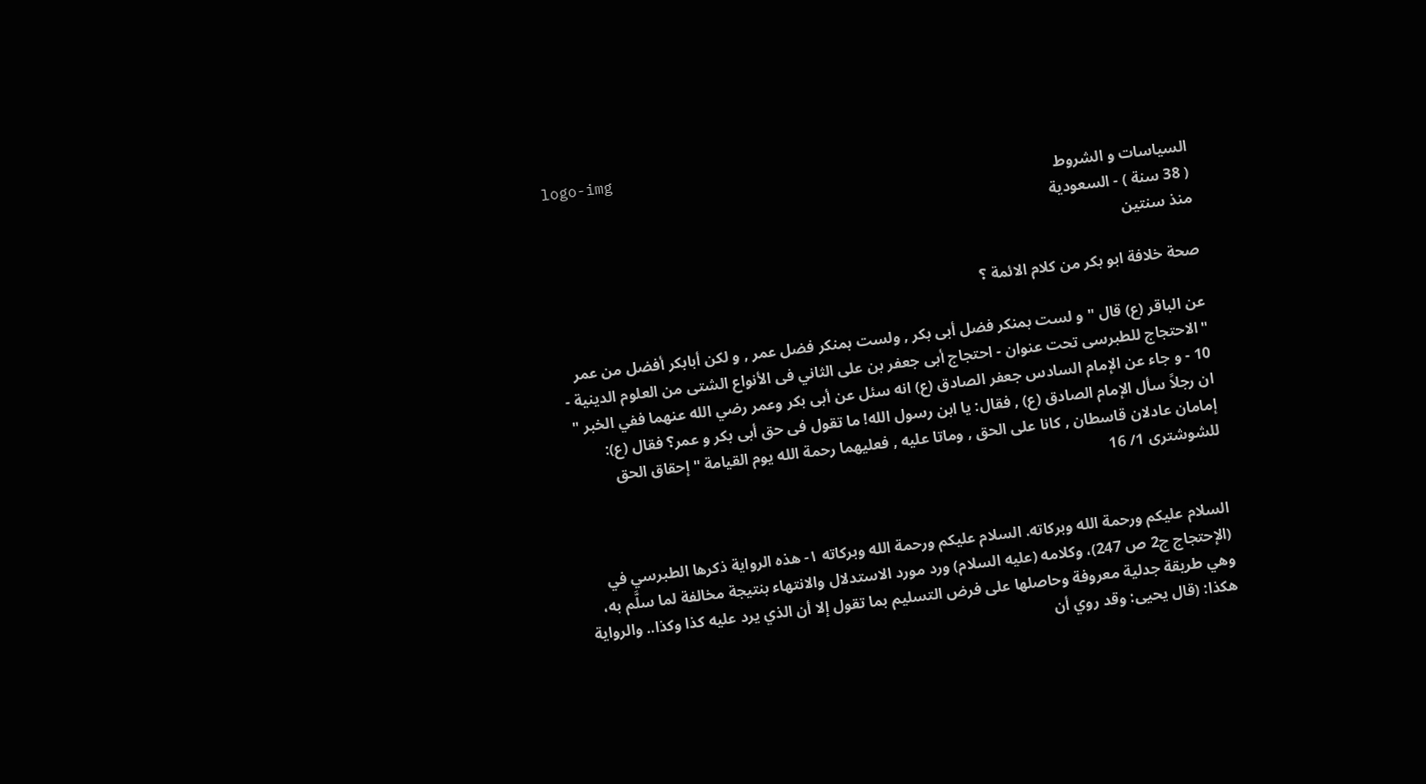logo-img
السیاسات و الشروط
( 38 سنة ) - السعودية
منذ سنتين

صحة خلافة ابو بكر من كلام الائمة ؟

عن الباقر (ع) قال " و لست بمنكر فضل أبى بكر , ولست بمنكر فضل عمر , و لكن أبابكر أفضل من عمر "الاحتجاج للطبرسى تحت عنوان - احتجاج أبى جعفر بن على الثاني فى الأنواع الشتى من العلوم الدينية - 10 - و جاء عن الإمام السادس جعفر الصادق (ع) انه سئل عن أبى بكر وعمر رضي الله عنهما ففي الخبر " ان رجلاً سأل الإمام الصادق (ع) , فقال: يا ابن رسول الله! ما تقول فى حق أبى بكر و عمر؟ فقال (ع): إمامان عادلان قاسطان , كانا على الحق , وماتا عليه , فعليهما رحمة الله يوم القيامة " إحقاق الحق للشوشترى 1/ 16


السلام عليكم ورحمة الله وبركاته. السلام عليكم ورحمة الله وبركاته ١- هذه الرواية ذكرها الطبرسي في (الإحتجاج ج2 ص 247)، وكلامه (عليه السلام) ورد مورد الاستدلال والانتهاء بنتيجة مخالفة لما سلَّم به، وهي طريقة جدلية معروفة وحاصلها على فرض التسليم بما تقول إلا أن الذي يرد عليه كذا وكذا.. والرواية هكذا: (قال يحيى: وقد روي أن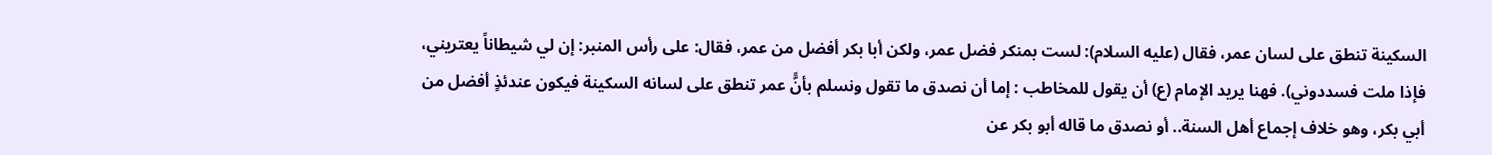السكينة تنطق على لسان عمر، فقال (عليه السلام): لست بمنكر فضل عمر، ولكن أبا بكر أفضل من عمر، فقال: على رأس المنبر: إن لي شيطاناً يعتريني، فإذا ملت فسددوني). فهنا يريد الإمام (ع) أن يقول للمخاطب : إما أن نصدق ما تقول ونسلم بأنًّ عمر تنطق على لسانه السكينة فيكون عندئذٍ أفضل من أبي بكر، وهو خلاف إجماع أهل السنة.. أو نصدق ما قاله أبو بكر عن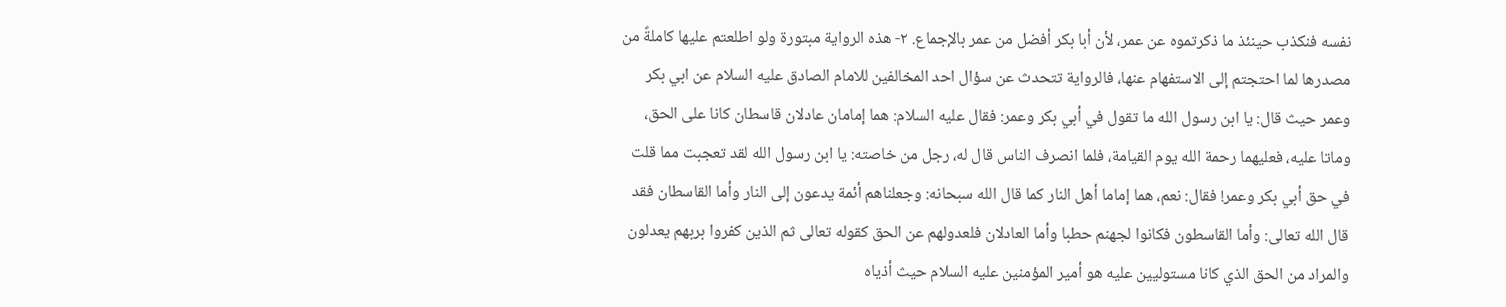نفسه فنكذب حينئذ ما ذكرتموه عن عمر، لأن أبا بكر أفضل من عمر بالإجماع. ٢- هذه الرواية مبتورة ولو اطلعتم عليها كاملةً من مصدرها لما احتجتم إلى الاستفهام عنها، فالرواية تتحدث عن سؤال احد المخالفين للامام الصادق عليه السلام عن ابي بكر وعمر حيث قال: يا ابن رسول الله ما تقول في أبي بكر وعمر: فقال عليه السلام: هما إمامان عادلان قاسطان كانا على الحق، وماتا عليه، فعليهما رحمة الله يوم القيامة، فلما انصرف الناس قال له، رجل من خاصته: يا ابن رسول الله لقد تعجبت مما قلت في حق أبي بكر وعمر! فقال: نعم، هما إماما أهل النار كما قال الله سبحانه: وجعلناهم أئمة يدعون إلى النار وأما القاسطان فقد قال الله تعالى: وأما القاسطون فكانوا لجهنم حطبا وأما العادلان فلعدولهم عن الحق كقوله تعالى ثم الذين كفروا بربهم يعدلون والمراد من الحق الذي كانا مستوليين عليه هو أمير المؤمنين عليه السلام حيث أذياه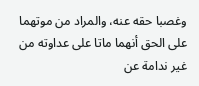وغصبا حقه عنه، والمراد من موتهما على الحق أنهما ماتا على عداوته من غير ندامة عن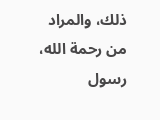ذلك، والمراد من رحمة الله، رسول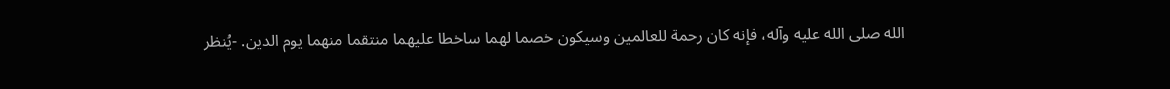الله صلى الله عليه وآله، فإنه كان رحمة للعالمين وسيكون خصما لهما ساخطا عليهما منتقما منهما يوم الدين. -يُنظر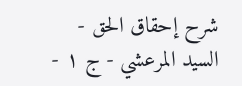شرح إحقاق الحق - السيد المرعشي - ج ١ -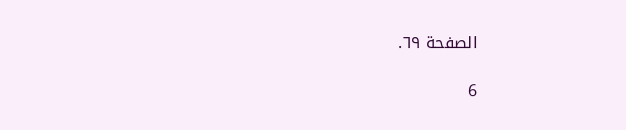الصفحة ٦٩.

6